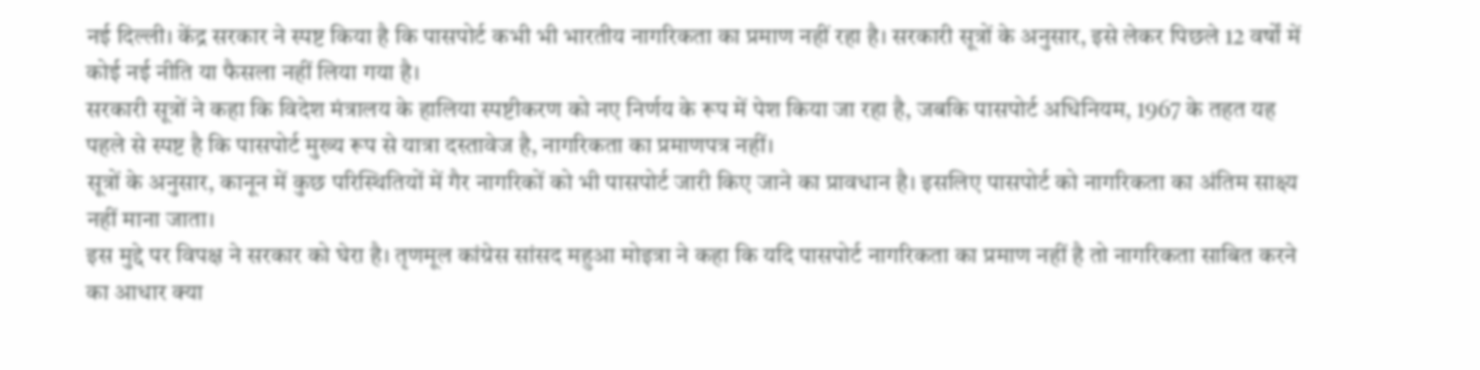नई दिल्ली। केंद्र सरकार ने स्पष्ट किया है कि पासपोर्ट कभी भी भारतीय नागरिकता का प्रमाण नहीं रहा है। सरकारी सूत्रों के अनुसार, इसे लेकर पिछले 12 वर्षों में कोई नई नीति या फैसला नहीं लिया गया है।
सरकारी सूत्रों ने कहा कि विदेश मंत्रालय के हालिया स्पष्टीकरण को नए निर्णय के रूप में पेश किया जा रहा है, जबकि पासपोर्ट अधिनियम, 1967 के तहत यह पहले से स्पष्ट है कि पासपोर्ट मुख्य रूप से यात्रा दस्तावेज है, नागरिकता का प्रमाणपत्र नहीं।
सूत्रों के अनुसार, कानून में कुछ परिस्थितियों में गैर नागरिकों को भी पासपोर्ट जारी किए जाने का प्रावधान है। इसलिए पासपोर्ट को नागरिकता का अंतिम साक्ष्य नहीं माना जाता।
इस मुद्दे पर विपक्ष ने सरकार को घेरा है। तृणमूल कांग्रेस सांसद महुआ मोइत्रा ने कहा कि यदि पासपोर्ट नागरिकता का प्रमाण नहीं है तो नागरिकता साबित करने का आधार क्या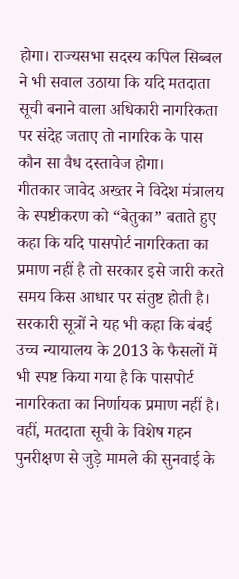होगा। राज्यसभा सदस्य कपिल सिब्बल ने भी सवाल उठाया कि यदि मतदाता सूची बनाने वाला अधिकारी नागरिकता पर संदेह जताए तो नागरिक के पास कौन सा वैध दस्तावेज होगा।
गीतकार जावेद अख्तर ने विदेश मंत्रालय के स्पष्टीकरण को “बेतुका” बताते हुए कहा कि यदि पासपोर्ट नागरिकता का प्रमाण नहीं है तो सरकार इसे जारी करते समय किस आधार पर संतुष्ट होती है।
सरकारी सूत्रों ने यह भी कहा कि बंबई उच्च न्यायालय के 2013 के फैसलों में भी स्पष्ट किया गया है कि पासपोर्ट नागरिकता का निर्णायक प्रमाण नहीं है। वहीं, मतदाता सूची के विशेष गहन पुनरीक्षण से जुड़े मामले की सुनवाई के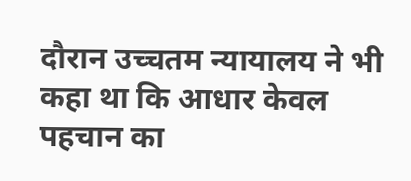दौरान उच्चतम न्यायालय ने भी कहा था कि आधार केवल पहचान का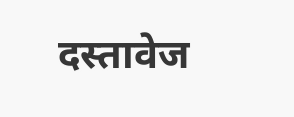दस्तावेज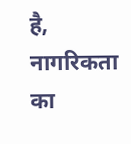है, नागरिकता का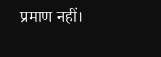प्रमाण नहीं।